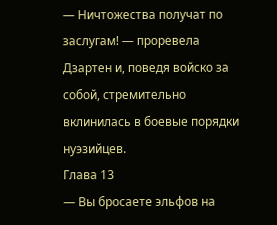— Ничтожества получат по заслугам! — проревела Дзартен и, поведя войско за собой, стремительно вклинилась в боевые порядки нуэзийцев.
Глава 13
— Вы бросаете эльфов на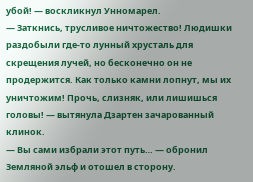убой! — воскликнул Унномарел.
— Заткнись, трусливое ничтожество! Людишки раздобыли где-то лунный хрусталь для скрещения лучей, но бесконечно он не продержится. Как только камни лопнут, мы их уничтожим! Прочь, слизняк, или лишишься головы! — вытянула Дзартен зачарованный клинок.
— Вы сами избрали этот путь… — обронил Земляной эльф и отошел в сторону.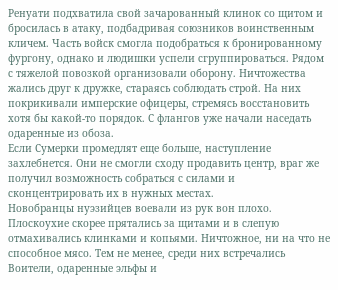Ренуати подхватила свой зачарованный клинок со щитом и бросилась в атаку, подбадривая союзников воинственным кличем. Часть войск смогла подобраться к бронированному фургону, однако и людишки успели сгруппироваться. Рядом с тяжелой повозкой организовали оборону. Ничтожества жались друг к дружке, стараясь соблюдать строй. На них покрикивали имперские офицеры, стремясь восстановить хотя бы какой-то порядок. С флангов уже начали наседать одаренные из обоза.
Если Сумерки промедлят еще больше, наступление захлебнется. Они не смогли сходу продавить центр, враг же получил возможность собраться с силами и сконцентрировать их в нужных местах.
Новобранцы нуэзийцев воевали из рук вон плохо. Плоскоухие скорее прятались за щитами и в слепую отмахивались клинками и копьями. Ничтожное, ни на что не способное мясо. Тем не менее, среди них встречались Воители, одаренные эльфы и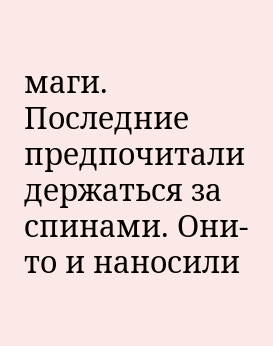маги. Последние предпочитали держаться за спинами. Они-то и наносили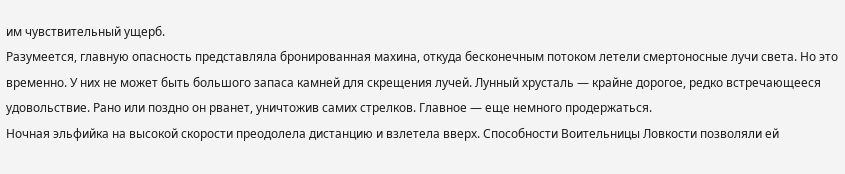им чувствительный ущерб.
Разумеется, главную опасность представляла бронированная махина, откуда бесконечным потоком летели смертоносные лучи света. Но это временно. У них не может быть большого запаса камней для скрещения лучей. Лунный хрусталь — крайне дорогое, редко встречающееся удовольствие. Рано или поздно он рванет, уничтожив самих стрелков. Главное — еще немного продержаться.
Ночная эльфийка на высокой скорости преодолела дистанцию и взлетела вверх. Способности Воительницы Ловкости позволяли ей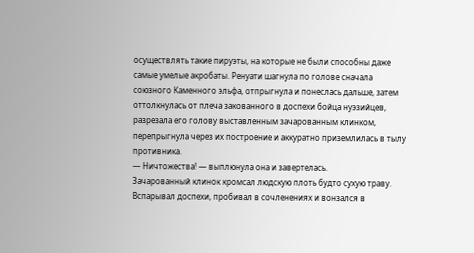осуществлять такие пируэты, на которые не были способны даже самые умелые акробаты. Ренуати шагнула по голове сначала союзного Каменного эльфа, отпрыгнула и понеслась дальше, затем оттолкнулась от плеча закованного в доспехи бойца нуэзийцев, разрезала его голову выставленным зачарованным клинком, перепрыгнула через их построение и аккуратно приземлилась в тылу противника.
— Ничтожества! — выплюнула она и завертелась.
Зачарованный клинок кромсал людскую плоть будто сухую траву. Вспарывал доспехи, пробивал в сочленениях и вонзался в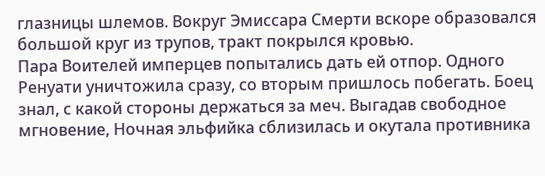глазницы шлемов. Вокруг Эмиссара Смерти вскоре образовался большой круг из трупов, тракт покрылся кровью.
Пара Воителей имперцев попытались дать ей отпор. Одного Ренуати уничтожила сразу, со вторым пришлось побегать. Боец знал, с какой стороны держаться за меч. Выгадав свободное мгновение, Ночная эльфийка сблизилась и окутала противника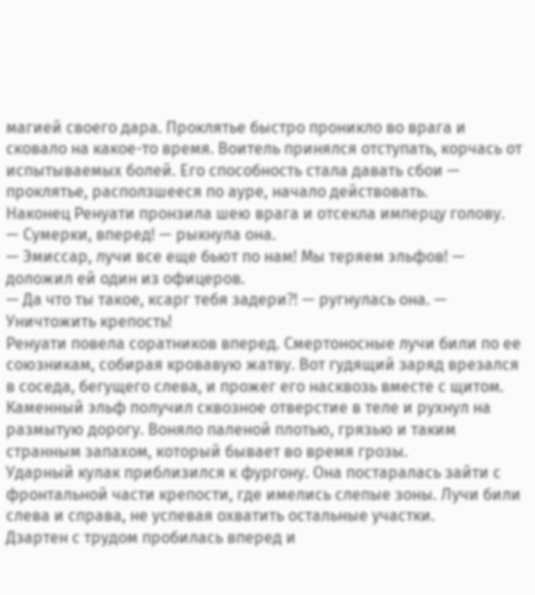магией своего дара. Проклятье быстро проникло во врага и сковало на какое-то время. Воитель принялся отступать, корчась от испытываемых болей. Его способность стала давать сбои — проклятье, расползшееся по ауре, начало действовать.
Наконец Ренуати пронзила шею врага и отсекла имперцу голову.
— Сумерки, вперед! — рыкнула она.
— Эмиссар, лучи все еще бьют по нам! Мы теряем эльфов! — доложил ей один из офицеров.
— Да что ты такое, ксарг тебя задери⁈ — ругнулась она. — Уничтожить крепость!
Ренуати повела соратников вперед. Смертоносные лучи били по ее союзникам, собирая кровавую жатву. Вот гудящий заряд врезался в соседа, бегущего слева, и прожег его насквозь вместе с щитом. Каменный эльф получил сквозное отверстие в теле и рухнул на размытую дорогу. Воняло паленой плотью, грязью и таким странным запахом, который бывает во время грозы.
Ударный кулак приблизился к фургону. Она постаралась зайти с фронтальной части крепости, где имелись слепые зоны. Лучи били слева и справа, не успевая охватить остальные участки.
Дзартен с трудом пробилась вперед и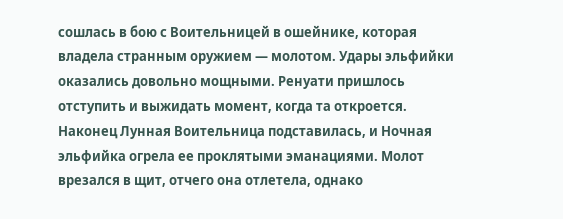сошлась в бою с Воительницей в ошейнике, которая владела странным оружием — молотом. Удары эльфийки оказались довольно мощными. Ренуати пришлось отступить и выжидать момент, когда та откроется.
Наконец Лунная Воительница подставилась, и Ночная эльфийка огрела ее проклятыми эманациями. Молот врезался в щит, отчего она отлетела, однако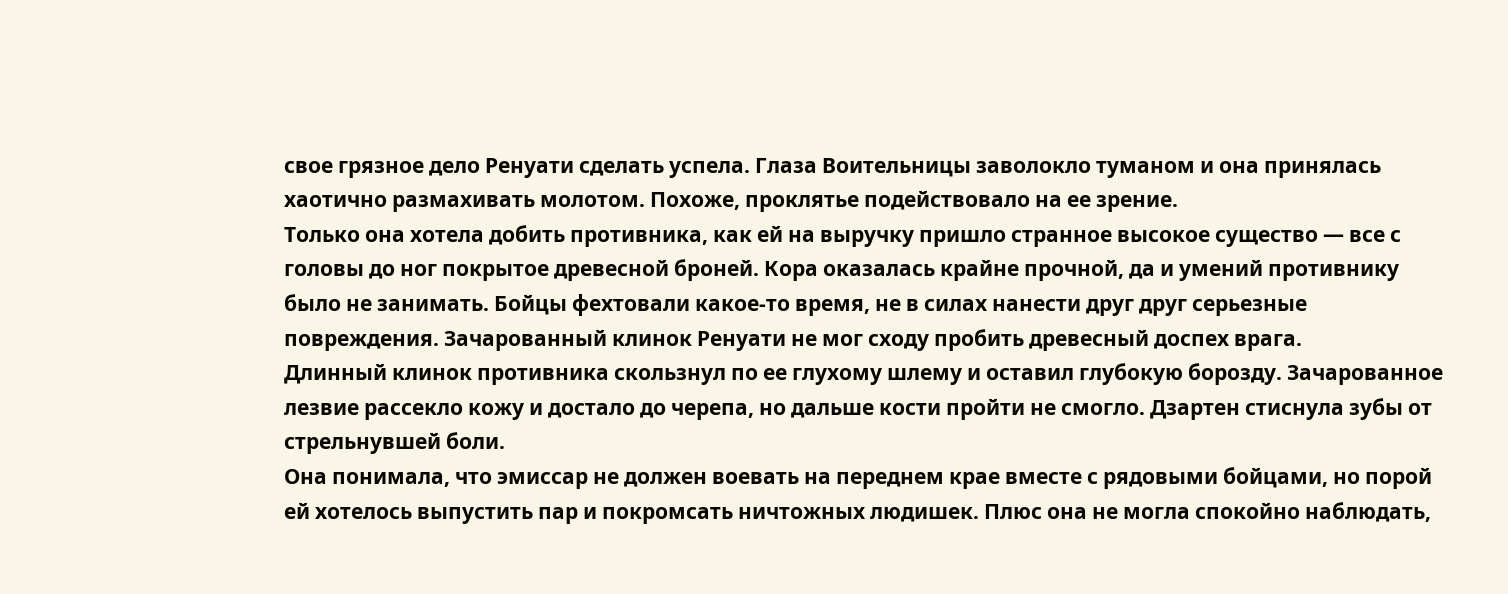свое грязное дело Ренуати сделать успела. Глаза Воительницы заволокло туманом и она принялась хаотично размахивать молотом. Похоже, проклятье подействовало на ее зрение.
Только она хотела добить противника, как ей на выручку пришло странное высокое существо — все с головы до ног покрытое древесной броней. Кора оказалась крайне прочной, да и умений противнику было не занимать. Бойцы фехтовали какое-то время, не в силах нанести друг друг серьезные повреждения. Зачарованный клинок Ренуати не мог сходу пробить древесный доспех врага.
Длинный клинок противника скользнул по ее глухому шлему и оставил глубокую борозду. Зачарованное лезвие рассекло кожу и достало до черепа, но дальше кости пройти не смогло. Дзартен стиснула зубы от стрельнувшей боли.
Она понимала, что эмиссар не должен воевать на переднем крае вместе с рядовыми бойцами, но порой ей хотелось выпустить пар и покромсать ничтожных людишек. Плюс она не могла спокойно наблюдать,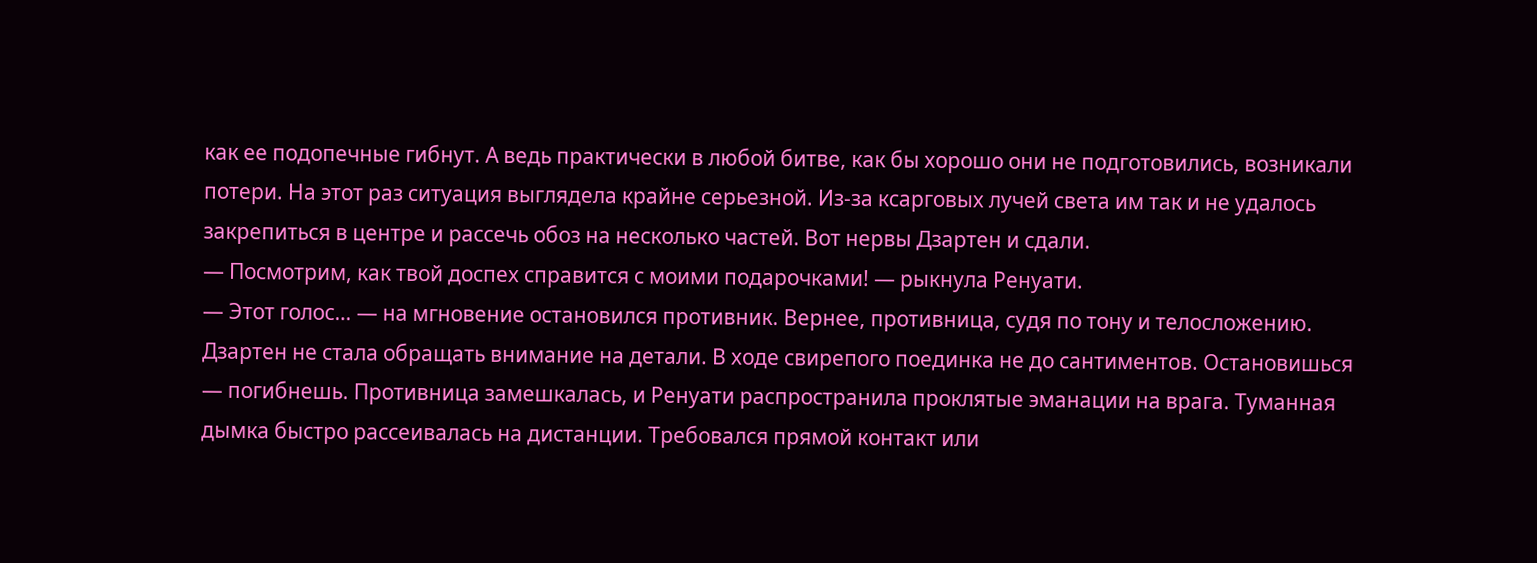как ее подопечные гибнут. А ведь практически в любой битве, как бы хорошо они не подготовились, возникали потери. На этот раз ситуация выглядела крайне серьезной. Из-за ксарговых лучей света им так и не удалось закрепиться в центре и рассечь обоз на несколько частей. Вот нервы Дзартен и сдали.
— Посмотрим, как твой доспех справится с моими подарочками! — рыкнула Ренуати.
— Этот голос… — на мгновение остановился противник. Вернее, противница, судя по тону и телосложению.
Дзартен не стала обращать внимание на детали. В ходе свирепого поединка не до сантиментов. Остановишься — погибнешь. Противница замешкалась, и Ренуати распространила проклятые эманации на врага. Туманная дымка быстро рассеивалась на дистанции. Требовался прямой контакт или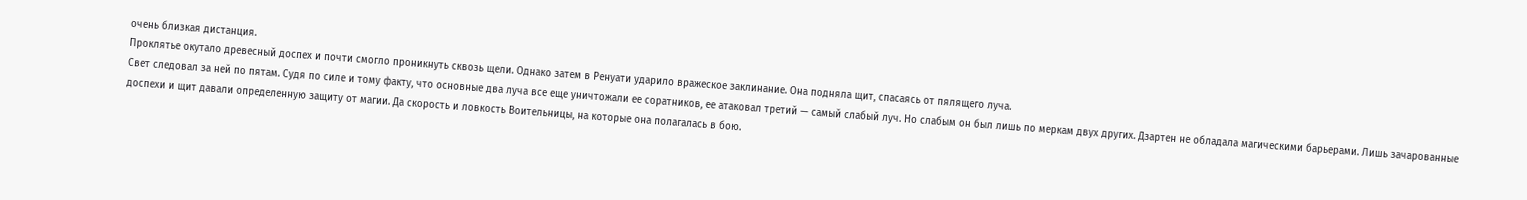очень близкая дистанция.
Проклятье окутало древесный доспех и почти смогло проникнуть сквозь щели. Однако затем в Ренуати ударило вражеское заклинание. Она подняла щит, спасаясь от пялящего луча.
Свет следовал за ней по пятам. Судя по силе и тому факту, что основные два луча все еще уничтожали ее соратников, ее атаковал третий — самый слабый луч. Но слабым он был лишь по меркам двух других. Дзартен не обладала магическими барьерами. Лишь зачарованные доспехи и щит давали определенную защиту от магии. Да скорость и ловкость Воительницы, на которые она полагалась в бою.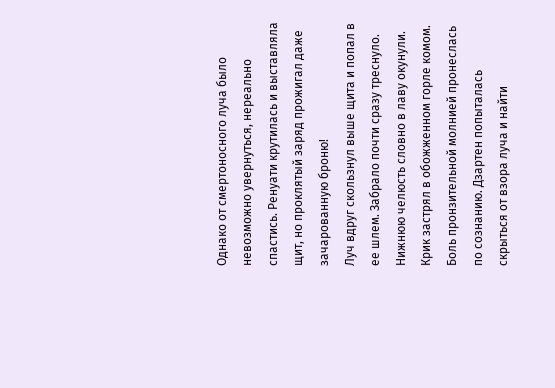Однако от смертоносного луча было невозможно увернуться, нереально спастись. Ренуати крутилась и выставляла щит, но проклятый заряд прожигал даже зачарованную броню!
Луч вдруг скользнул выше щита и попал в ее шлем. Забрало почти сразу треснуло. Нижнюю челюсть словно в лаву окунули. Крик застрял в обожженном горле комом. Боль пронзительной молнией пронеслась по сознанию. Дзартен попыталась скрыться от взора луча и найти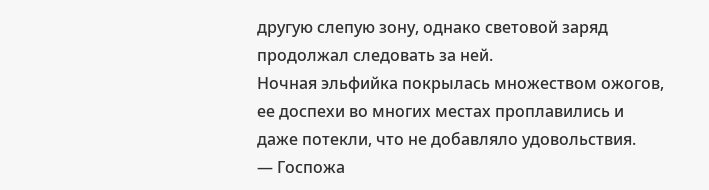другую слепую зону, однако световой заряд продолжал следовать за ней.
Ночная эльфийка покрылась множеством ожогов, ее доспехи во многих местах проплавились и даже потекли, что не добавляло удовольствия.
— Госпожа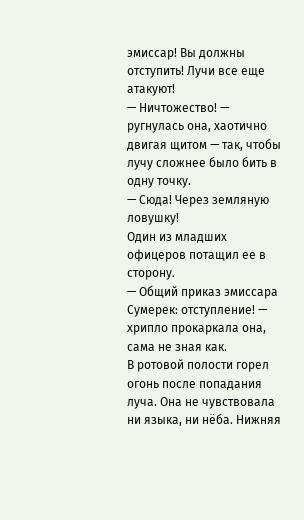эмиссар! Вы должны отступить! Лучи все еще атакуют!
— Ничтожество! — ругнулась она, хаотично двигая щитом — так, чтобы лучу сложнее было бить в одну точку.
— Сюда! Через земляную ловушку!
Один из младших офицеров потащил ее в сторону.
— Общий приказ эмиссара Сумерек: отступление! — хрипло прокаркала она, сама не зная как.
В ротовой полости горел огонь после попадания луча. Она не чувствовала ни языка, ни нёба. Нижняя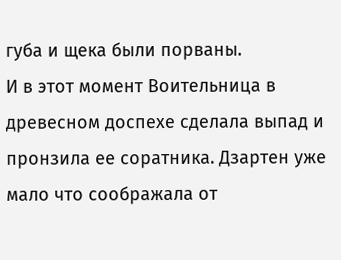губа и щека были порваны.
И в этот момент Воительница в древесном доспехе сделала выпад и пронзила ее соратника. Дзартен уже мало что соображала от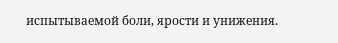испытываемой боли, ярости и унижения.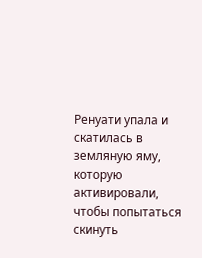Ренуати упала и скатилась в земляную яму, которую активировали, чтобы попытаться скинуть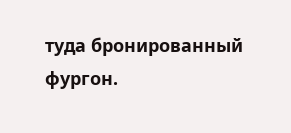туда бронированный фургон.